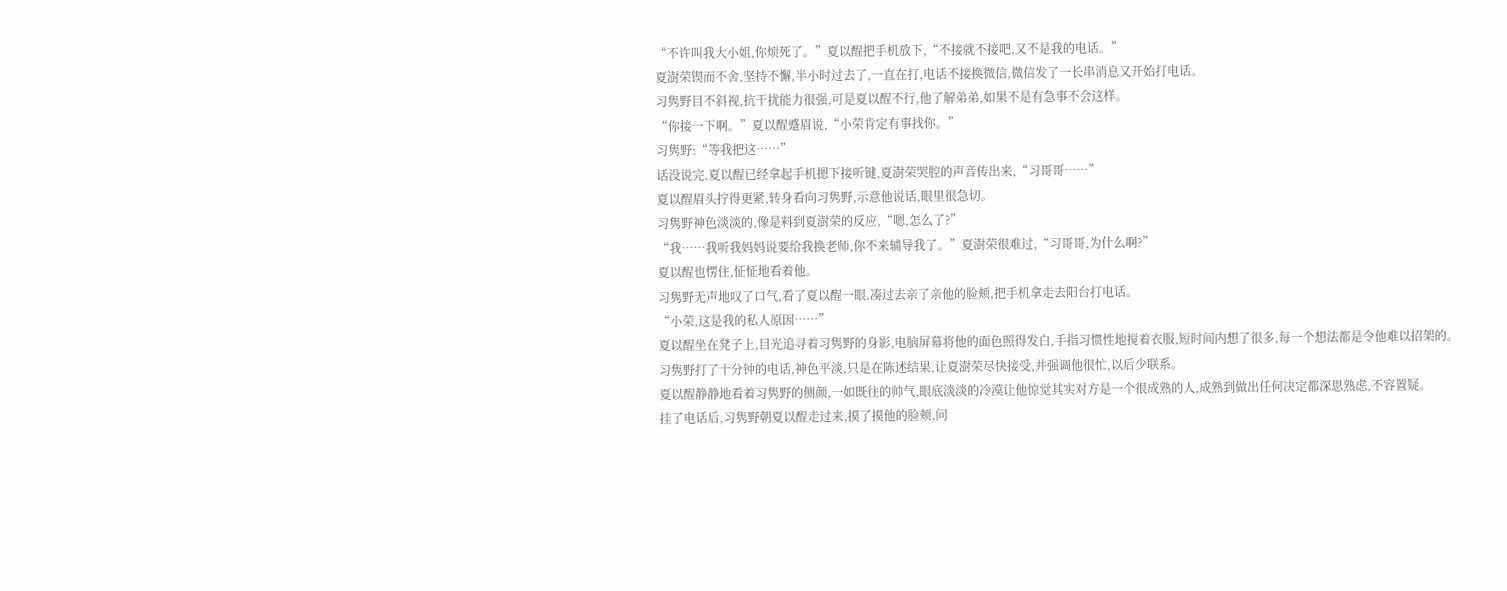“不许叫我大小姐,你烦死了。”夏以酲把手机放下,“不接就不接吧,又不是我的电话。”
夏澍荣锲而不舍,坚持不懈,半小时过去了,一直在打,电话不接换微信,微信发了一长串消息又开始打电话。
习隽野目不斜视,抗干扰能力很强,可是夏以酲不行,他了解弟弟,如果不是有急事不会这样。
“你接一下啊。”夏以酲蹙眉说,“小荣肯定有事找你。”
习隽野:“等我把这……”
话没说完,夏以酲已经拿起手机摁下接听键,夏澍荣哭腔的声音传出来,“习哥哥……”
夏以酲眉头拧得更紧,转身看向习隽野,示意他说话,眼里很急切。
习隽野神色淡淡的,像是料到夏澍荣的反应,“嗯,怎么了?”
“我……我听我妈妈说要给我换老师,你不来辅导我了。”夏澍荣很难过,“习哥哥,为什么啊?”
夏以酲也愣住,怔怔地看着他。
习隽野无声地叹了口气,看了夏以酲一眼,凑过去亲了亲他的脸颊,把手机拿走去阳台打电话。
“小荣,这是我的私人原因……”
夏以酲坐在凳子上,目光追寻着习隽野的身影,电脑屏幕将他的面色照得发白,手指习惯性地搅着衣服,短时间内想了很多,每一个想法都是令他难以招架的。
习隽野打了十分钟的电话,神色平淡,只是在陈述结果,让夏澍荣尽快接受,并强调他很忙,以后少联系。
夏以酲静静地看着习隽野的侧颜,一如既往的帅气,眼底淡淡的冷漠让他惊觉其实对方是一个很成熟的人,成熟到做出任何决定都深思熟虑,不容置疑。
挂了电话后,习隽野朝夏以酲走过来,摸了摸他的脸颊,问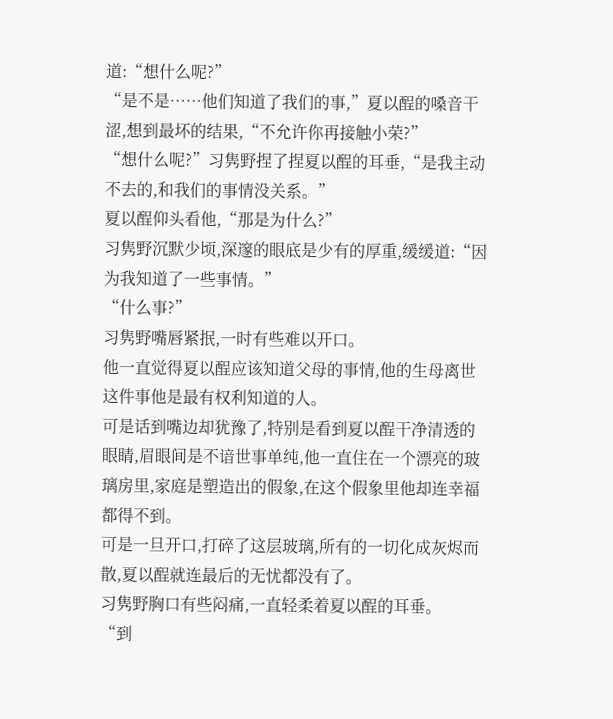道:“想什么呢?”
“是不是……他们知道了我们的事,”夏以酲的嗓音干涩,想到最坏的结果,“不允许你再接触小荣?”
“想什么呢?”习隽野捏了捏夏以酲的耳垂,“是我主动不去的,和我们的事情没关系。”
夏以酲仰头看他,“那是为什么?”
习隽野沉默少顷,深邃的眼底是少有的厚重,缓缓道:“因为我知道了一些事情。”
“什么事?”
习隽野嘴唇紧抿,一时有些难以开口。
他一直觉得夏以酲应该知道父母的事情,他的生母离世这件事他是最有权利知道的人。
可是话到嘴边却犹豫了,特别是看到夏以酲干净清透的眼睛,眉眼间是不谙世事单纯,他一直住在一个漂亮的玻璃房里,家庭是塑造出的假象,在这个假象里他却连幸福都得不到。
可是一旦开口,打碎了这层玻璃,所有的一切化成灰烬而散,夏以酲就连最后的无忧都没有了。
习隽野胸口有些闷痛,一直轻柔着夏以酲的耳垂。
“到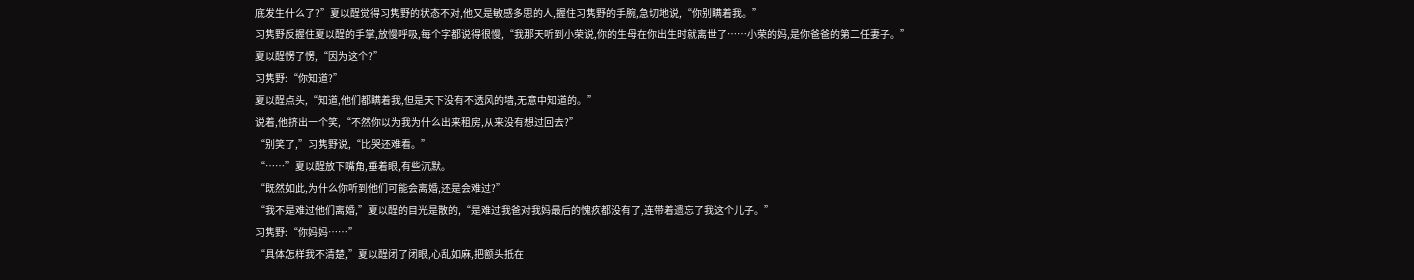底发生什么了?”夏以酲觉得习隽野的状态不对,他又是敏感多思的人,握住习隽野的手腕,急切地说,“你别瞒着我。”
习隽野反握住夏以酲的手掌,放慢呼吸,每个字都说得很慢,“我那天听到小荣说,你的生母在你出生时就离世了……小荣的妈,是你爸爸的第二任妻子。”
夏以酲愣了愣,“因为这个?”
习隽野:“你知道?”
夏以酲点头,“知道,他们都瞒着我,但是天下没有不透风的墙,无意中知道的。”
说着,他挤出一个笑,“不然你以为我为什么出来租房,从来没有想过回去?”
“别笑了,”习隽野说,“比哭还难看。”
“……”夏以酲放下嘴角,垂着眼,有些沉默。
“既然如此,为什么你听到他们可能会离婚,还是会难过?”
“我不是难过他们离婚,”夏以酲的目光是散的,“是难过我爸对我妈最后的愧疚都没有了,连带着遗忘了我这个儿子。”
习隽野:“你妈妈……”
“具体怎样我不清楚,”夏以酲闭了闭眼,心乱如麻,把额头抵在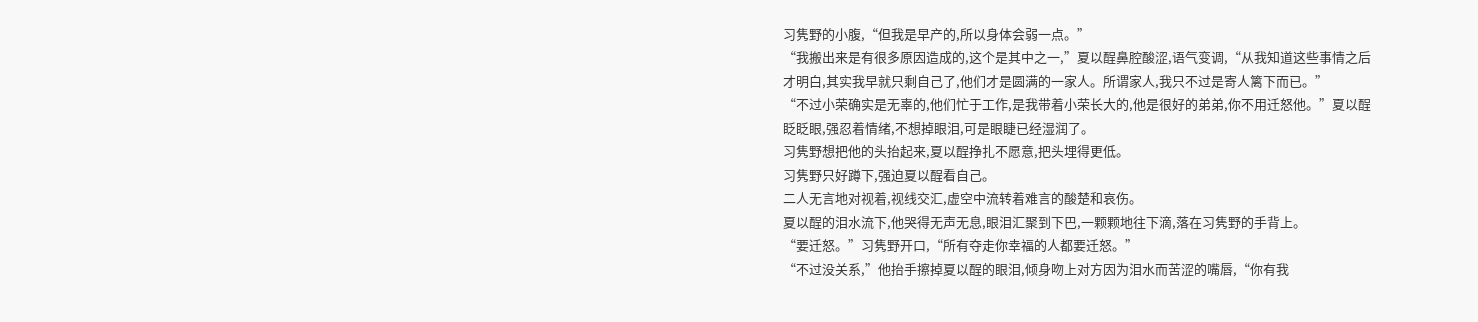习隽野的小腹,“但我是早产的,所以身体会弱一点。”
“我搬出来是有很多原因造成的,这个是其中之一,”夏以酲鼻腔酸涩,语气变调,“从我知道这些事情之后才明白,其实我早就只剩自己了,他们才是圆满的一家人。所谓家人,我只不过是寄人篱下而已。”
“不过小荣确实是无辜的,他们忙于工作,是我带着小荣长大的,他是很好的弟弟,你不用迁怒他。”夏以酲眨眨眼,强忍着情绪,不想掉眼泪,可是眼睫已经湿润了。
习隽野想把他的头抬起来,夏以酲挣扎不愿意,把头埋得更低。
习隽野只好蹲下,强迫夏以酲看自己。
二人无言地对视着,视线交汇,虚空中流转着难言的酸楚和哀伤。
夏以酲的泪水流下,他哭得无声无息,眼泪汇聚到下巴,一颗颗地往下滴,落在习隽野的手背上。
“要迁怒。”习隽野开口,“所有夺走你幸福的人都要迁怒。”
“不过没关系,”他抬手擦掉夏以酲的眼泪,倾身吻上对方因为泪水而苦涩的嘴唇,“你有我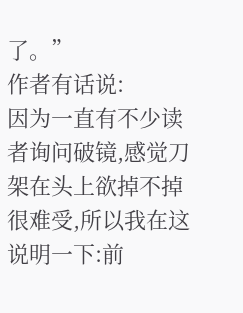了。”
作者有话说:
因为一直有不少读者询问破镜,感觉刀架在头上欲掉不掉很难受,所以我在这说明一下:前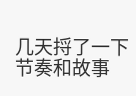几天捋了一下节奏和故事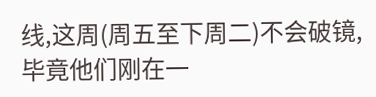线,这周(周五至下周二)不会破镜,毕竟他们刚在一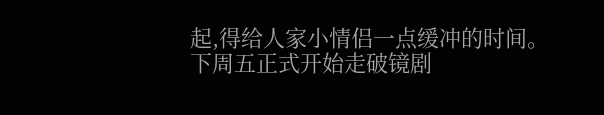起,得给人家小情侣一点缓冲的时间。下周五正式开始走破镜剧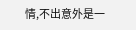情,不出意外是一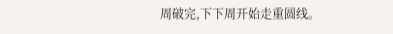周破完,下下周开始走重圆线。